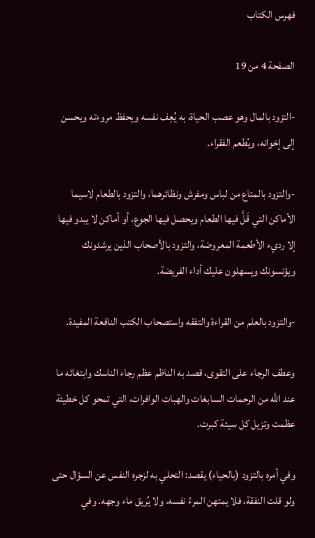فهرس الكتاب

الصفحة 4 من 19

-التزود بالمال وهو عصب الحياة، به يُعِف نفسه ويحفظ مروءته ويحسن إلى إخوانه، ويُطعم الفقراء.

-والتزود بالمتاع من لباس ومفرش ونظائرهما، والتزود بالطعام لاسيما الأماكن التي قَلَّ فيها الطعام ويحصل فيها الجوع، أو أماكن لا يبدو فيها إلا رديء الأطعمة المعروضة، والتزود بالأصحاب الذين يرشدونك ويؤنسونك ويسهلون عليك أداء الفريضة.

-والتزود بالعلم من القراءة والتفقه واستصحاب الكتب النافعة المفيدة.

وعطف الرجاء على التقوى، قصد به الناظم عظم رجاء الناسك وابتغائه ما عند الله من الرحمات السابغات والهبات الوافرات، التي تمحو كل خطيئة عظمت وتزيل كل سيئة كبرت.

وفي أمره بالتزود (بالحياء) يقصد: التحلي به لزجره النفس عن السؤال حتى ولو قلت النفقة، فلا يمتهن المرءُ نفسه، ولا يُريق ماء وجهه. وفي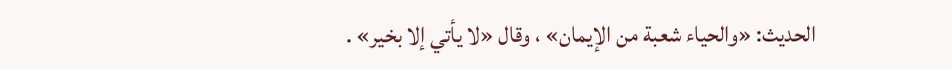الحديث: «والحياء شعبة من الإيمان» ، وقال «لا يأتي إلا بخير» .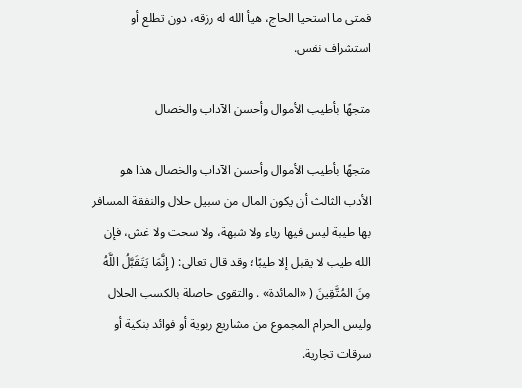فمتى ما استحيا الحاج، هيأ الله له رزقه، دون تطلع أو استشراف نفس.

متجهًا بأطيب الأموال وأحسن الآداب والخصال

متجهًا بأطيب الأموال وأحسن الآداب والخصال هذا هو الأدب الثالث أن يكون المال من سبيل حلال والنفقة المسافر بها طيبة ليس فيها رياء ولا شبهة، ولا سحت ولا غش، فإن الله طيب لا يقبل إلا طيبًا؛ وقد قال تعالى: ( إِنَّمَا يَتَقَبَّلُ اللَّهُ مِنَ المُتَّقِينَ ( «المائدة» . والتقوى حاصلة بالكسب الحلال وليس الحرام المجموع من مشاريع ربوية أو فوائد بنكية أو سرقات تجارية.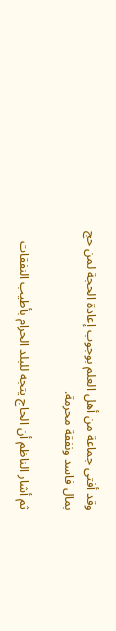وقد أفتى جماعة من أهل العلم بوجوب إعادة الحجة لمن حج بمال فاسد ونفقة محرمة.

ثم أشار الناظم أن الحاج يتجه للبلد الحرام بأطيب النفقات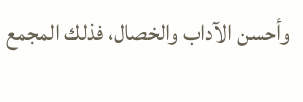وأحسن الآداب والخصال، فذلك المجمع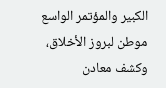الكبير والمؤتمر الواسع موطن لبروز الأخلاق، وكشف معادن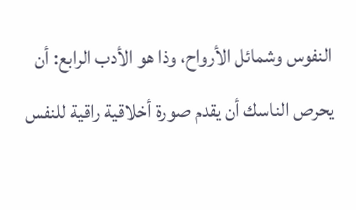النفوس وشمائل الأرواح، وذا هو الأدب الرابع: أن يحرص الناسك أن يقدم صورة أخلاقية راقية للنفس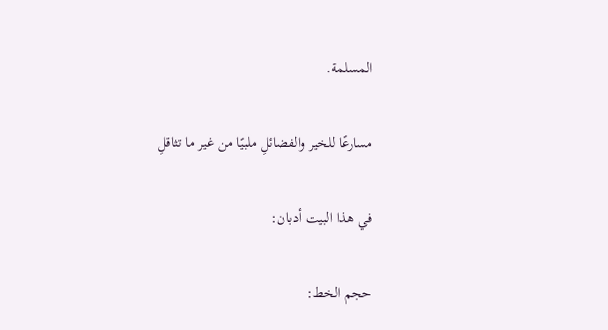المسلمة.

مسارعًا للخير والفضائلِ ملبيًا من غير ما تثاقلِ

في هذا البيت أدبان:

حجم الخط: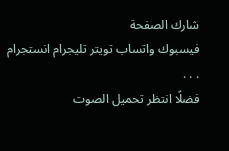شارك الصفحة
فيسبوك واتساب تويتر تليجرام انستجرام
. . .
فضلًا انتظر تحميل الصوت